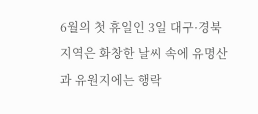6월의 첫 휴일인 3일 대구·경북지역은 화창한 날씨 속에 유명산과 유원지에는 행락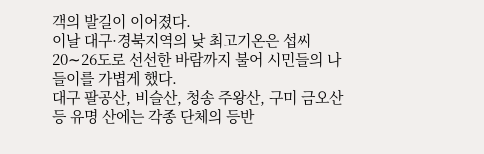객의 발길이 이어졌다.
이날 대구·경북지역의 낮 최고기온은 섭씨 20∼26도로 선선한 바람까지 불어 시민들의 나들이를 가볍게 했다.
대구 팔공산, 비슬산, 청송 주왕산, 구미 금오산 등 유명 산에는 각종 단체의 등반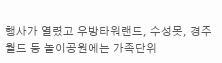행사가 열렸고 우방타워랜드, 수성못, 경주월드 등 놀이공원에는 가족단위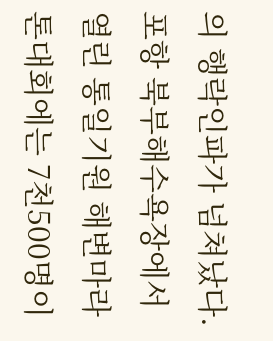의 행락인파가 넘쳐났다.
포항 북부해수욕장에서 열린 통일기원 해변마라톤대회에는 7천500명이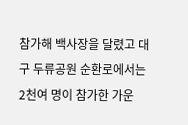참가해 백사장을 달렸고 대구 두류공원 순환로에서는 2천여 명이 참가한 가운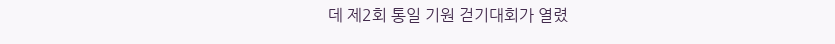데 제2회 통일 기원 걷기대회가 열렸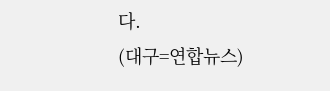다.
(대구=연합뉴스)